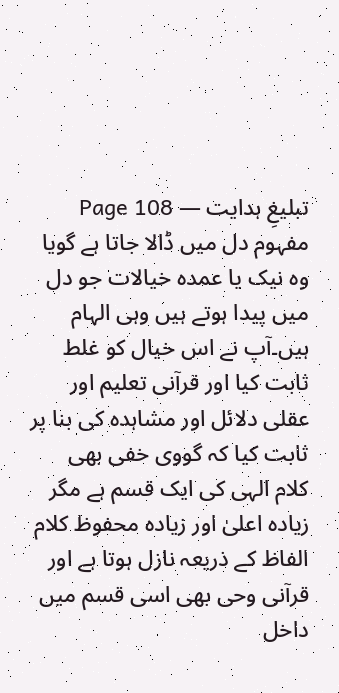تبلیغِ ہدایت — Page 108
مفہوم دل میں ڈالا جاتا ہے گویا وہ نیک یا عمدہ خیالات جو دل میں پیدا ہوتے ہیں وہی الہام ہیں۔آپ نے اس خیال کو غلط ثابت کیا اور قرآنی تعلیم اور عقلی دلائل اور مشاہدہ کی بنا پر ثابت کیا کہ گووی خفی بھی کلام الہی کی ایک قسم ہے مگر زیادہ اعلیٰ اور زیادہ محفوظ کلام الفاظ کے ذریعہ نازل ہوتا ہے اور قرآنی وحی بھی اسی قسم میں داخل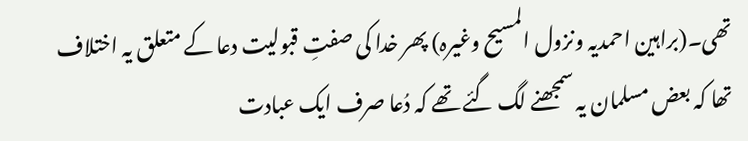تھی۔(براہین احمدیہ ونزول المسیح وغیرہ) پھر خدا کی صفتِ قبولیت دعا کے متعلق یہ اختلاف تھا کہ بعض مسلمان یہ سمجھنے لگ گئے تھے کہ دُعا صرف ایک عبادت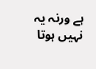ہے ورنہ یہ نہیں ہوتا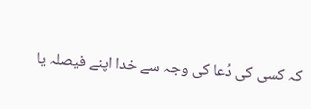کہ کسی کی دُعا کی وجہ سے خدا اپنے فیصلہ یا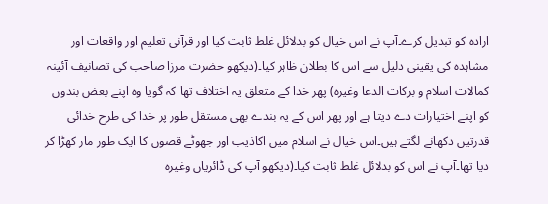ارادہ کو تبدیل کرے۔آپ نے اس خیال کو بدلائل غلط ثابت کیا اور قرآنی تعلیم اور واقعات اور مشاہدہ کی یقینی دلیل سے اس کا بطلان ظاہر کیا۔(دیکھو حضرت مرزا صاحب کی تصانیف آئینہ کمالات اسلام و بركات الدعا وغیرہ) پھر خدا کے متعلق یہ اختلاف تھا کہ گویا وہ اپنے بعض بندوں کو اپنے اختیارات دے دیتا ہے اور پھر اس کے یہ بندے بھی مستقل طور پر خدا کی طرح خدائی قدرتیں دکھانے لگتے ہیں۔اس خیال نے اسلام میں اکاذیب اور جھوٹے قصوں کا ایک طور مار کھڑا کر دیا تھا۔آپ نے اس کو بدلائل غلط ثابت کیا۔(دیکھو آپ کی ڈائریاں وغیرہ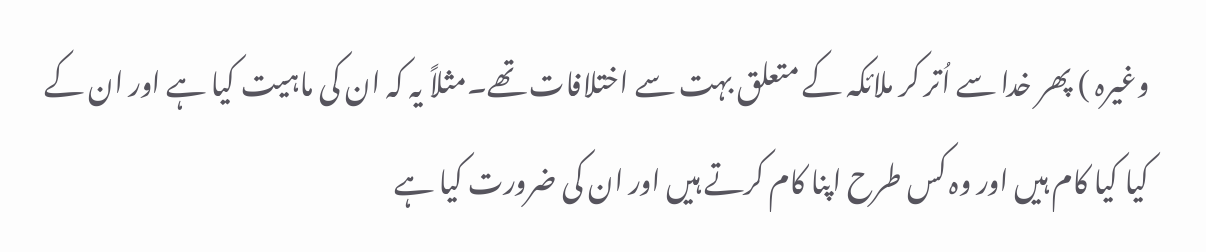وغیرہ ) پھر خدا سے اُتر کر ملائکہ کے متعلق بہت سے اختلافات تھے۔مثلاً یہ کہ ان کی ماہیت کیا ہے اور ان کے کیا کیا کام ہیں اور وہ کس طرح اپنا کام کرتے ہیں اور ان کی ضرورت کیا ہے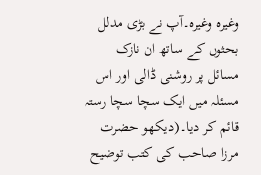وغیرہ وغیرہ۔آپ نے بڑی مدلل بحثوں کے ساتھ ان نازک مسائل پر روشنی ڈالی اور اس مسئلہ میں ایک سچا سچا رستہ قائم کر دیا۔(دیکھو حضرت مرزا صاحب کی کتب توضیح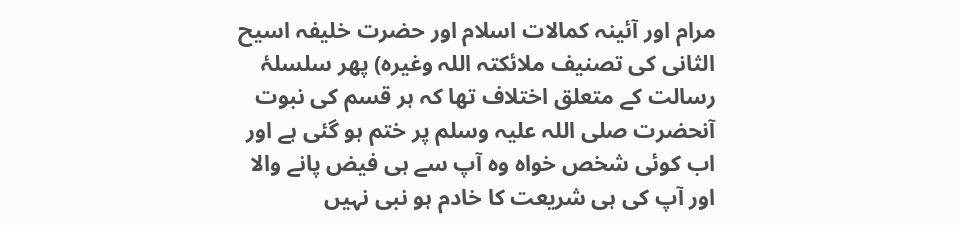مرام اور آئینہ کمالات اسلام اور حضرت خلیفہ اسیح الثانی کی تصنیف ملائکتہ اللہ وغیرہ) پھر سلسلۂ رسالت کے متعلق اختلاف تھا کہ ہر قسم کی نبوت آنحضرت صلی اللہ علیہ وسلم پر ختم ہو گئی ہے اور اب کوئی شخص خواہ وہ آپ سے ہی فیض پانے والا اور آپ کی ہی شریعت کا خادم ہو نبی نہیں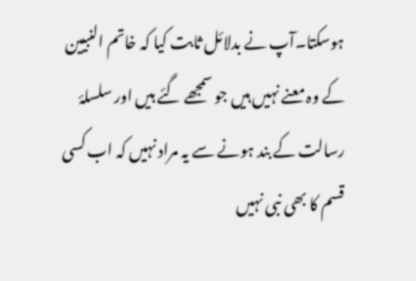ہوسکتا۔آپ نے بدلائل ثابت کیا کہ خاتم النبیین کے وہ معنے نہیں ہیں جو سمجھے گئے ہیں اور سلسلۂ رسالت کے بند ہونے سے یہ مراد نہیں کہ اب کسی قسم کا بھی نبی نہیں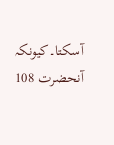آسکتا۔کیونکہ آنحضرت 108